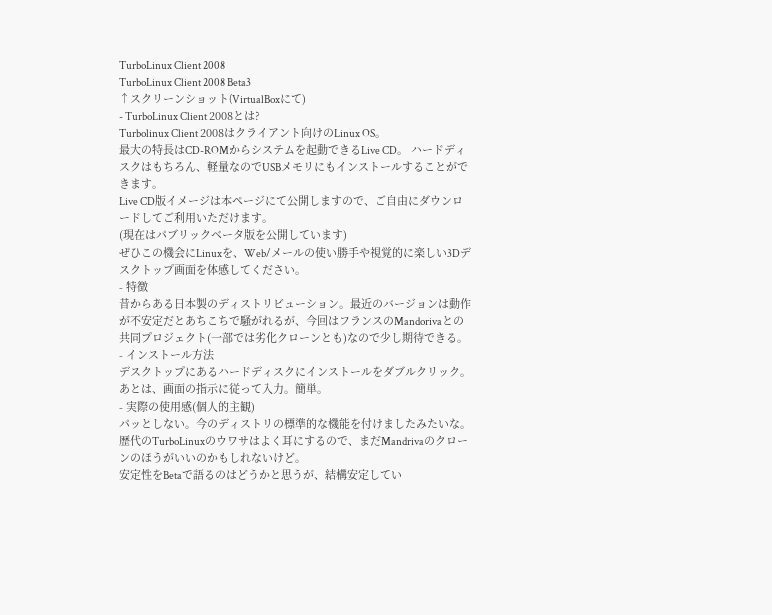TurboLinux Client 2008
TurboLinux Client 2008 Beta3
↑スクリーンショット(VirtualBoxにて)
- TurboLinux Client 2008とは?
Turbolinux Client 2008はクライアント向けのLinux OS。
最大の特長はCD-ROMからシステムを起動できるLive CD。 ハードディスクはもちろん、軽量なのでUSBメモリにもインストールすることができます。
Live CD版イメージは本ページにて公開しますので、ご自由にダウンロードしてご利用いただけます。
(現在はパブリックベータ版を公開しています)
ぜひこの機会にLinuxを、Web/メールの使い勝手や視覚的に楽しい3Dデスクトップ画面を体感してください。
- 特徴
昔からある日本製のディストリビューション。最近のバージョンは動作が不安定だとあちこちで騒がれるが、今回はフランスのMandorivaとの共同プロジェクト(一部では劣化クローンとも)なので少し期待できる。
- インストール方法
デスクトップにあるハードディスクにインストールをダブルクリック。あとは、画面の指示に従って入力。簡単。
- 実際の使用感(個人的主観)
パッとしない。今のディストリの標準的な機能を付けましたみたいな。歴代のTurboLinuxのウワサはよく耳にするので、まだMandrivaのクローンのほうがいいのかもしれないけど。
安定性をBetaで語るのはどうかと思うが、結構安定してい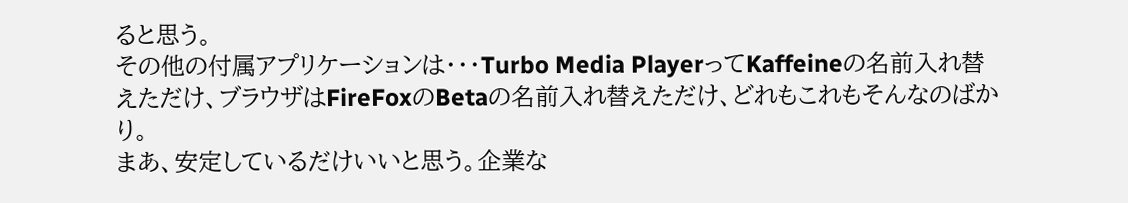ると思う。
その他の付属アプリケーションは・・・Turbo Media PlayerってKaffeineの名前入れ替えただけ、ブラウザはFireFoxのBetaの名前入れ替えただけ、どれもこれもそんなのばかり。
まあ、安定しているだけいいと思う。企業な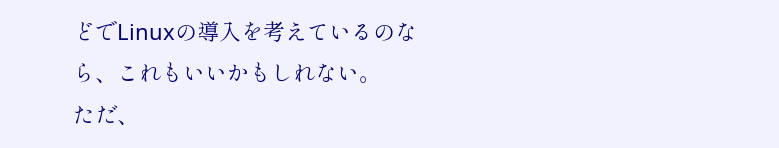どでLinuxの導入を考えているのなら、これもいいかもしれない。
ただ、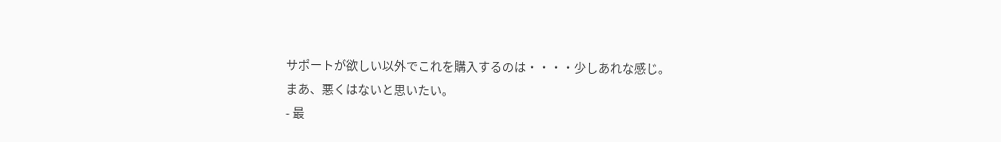サポートが欲しい以外でこれを購入するのは・・・・少しあれな感じ。
まあ、悪くはないと思いたい。
- 最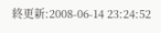終更新:2008-06-14 23:24:52